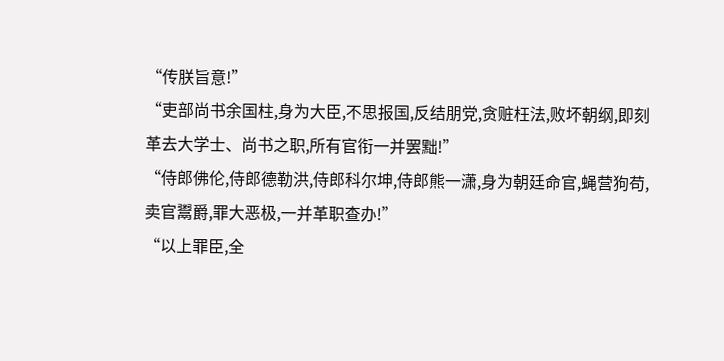“传朕旨意!”
“吏部尚书余国柱,身为大臣,不思报国,反结朋党,贪赃枉法,败坏朝纲,即刻革去大学士、尚书之职,所有官衔一并罢黜!”
“侍郎佛伦,侍郎德勒洪,侍郎科尔坤,侍郎熊一潇,身为朝廷命官,蝇营狗苟,卖官鬻爵,罪大恶极,一并革职查办!”
“以上罪臣,全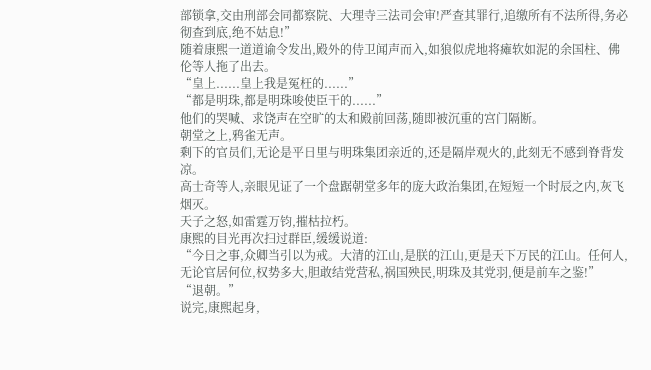部锁拿,交由刑部会同都察院、大理寺三法司会审!严查其罪行,追缴所有不法所得,务必彻查到底,绝不姑息!”
随着康熙一道道谕令发出,殿外的侍卫闻声而入,如狼似虎地将瘫软如泥的余国柱、佛伦等人拖了出去。
“皇上......皇上我是冤枉的......”
“都是明珠,都是明珠唆使臣干的......”
他们的哭喊、求饶声在空旷的太和殿前回荡,随即被沉重的宫门隔断。
朝堂之上,鸦雀无声。
剩下的官员们,无论是平日里与明珠集团亲近的,还是隔岸观火的,此刻无不感到脊背发凉。
高士奇等人,亲眼见证了一个盘踞朝堂多年的庞大政治集团,在短短一个时辰之内,灰飞烟灭。
天子之怒,如雷霆万钧,摧枯拉朽。
康熙的目光再次扫过群臣,缓缓说道:
“今日之事,众卿当引以为戒。大清的江山,是朕的江山,更是天下万民的江山。任何人,无论官居何位,权势多大,胆敢结党营私,祸国殃民,明珠及其党羽,便是前车之鉴!”
“退朝。”
说完,康熙起身,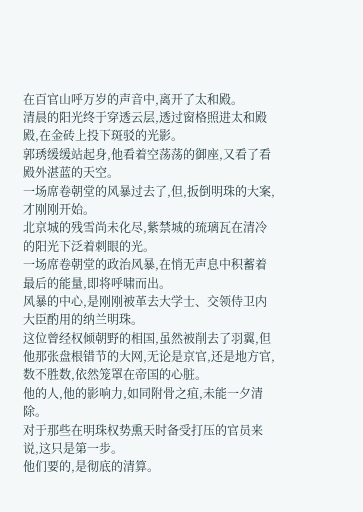在百官山呼万岁的声音中,离开了太和殿。
清晨的阳光终于穿透云层,透过窗格照进太和殿殿,在金砖上投下斑驳的光影。
郭琇缓缓站起身,他看着空荡荡的御座,又看了看殿外湛蓝的天空。
一场席卷朝堂的风暴过去了,但,扳倒明珠的大案,才刚刚开始。
北京城的残雪尚未化尽,紫禁城的琉璃瓦在清冷的阳光下泛着刺眼的光。
一场席卷朝堂的政治风暴,在悄无声息中积蓄着最后的能量,即将呼啸而出。
风暴的中心,是刚刚被革去大学士、交领侍卫内大臣酌用的纳兰明珠。
这位曾经权倾朝野的相国,虽然被削去了羽翼,但他那张盘根错节的大网,无论是京官,还是地方官,数不胜数,依然笼罩在帝国的心脏。
他的人,他的影响力,如同附骨之疽,未能一夕清除。
对于那些在明珠权势熏天时备受打压的官员来说,这只是第一步。
他们要的,是彻底的清算。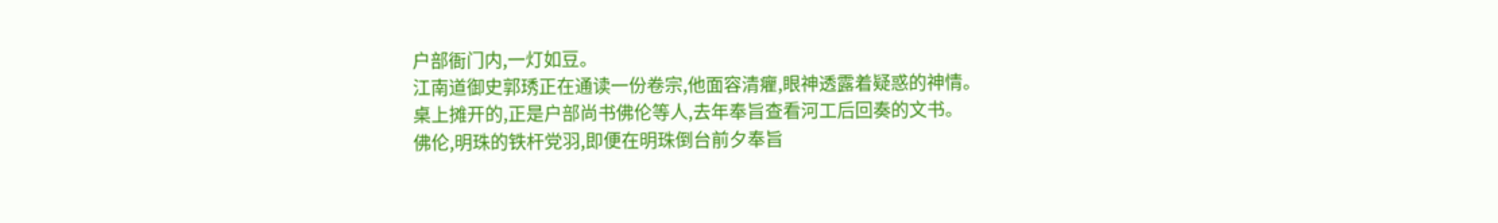户部衙门内,一灯如豆。
江南道御史郭琇正在通读一份卷宗,他面容清癯,眼神透露着疑惑的神情。
桌上摊开的,正是户部尚书佛伦等人,去年奉旨查看河工后回奏的文书。
佛伦,明珠的铁杆党羽,即便在明珠倒台前夕奉旨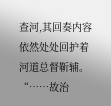查河,其回奏内容依然处处回护着河道总督靳辅。
“……故治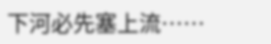下河必先塞上流……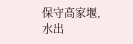保守高家堰,水出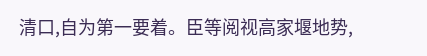清口,自为第一要着。臣等阅视高家堰地势,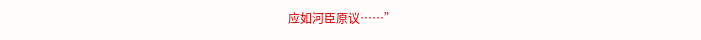应如河臣原议……”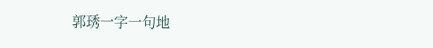郭琇一字一句地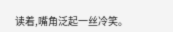读着,嘴角泛起一丝冷笑。